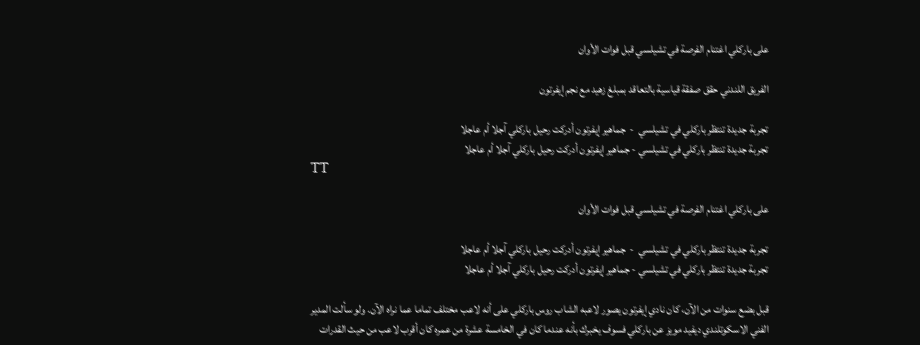على باركلي اغتنام الفرصة في تشيلسي قبل فوات الأوان

الفريق اللندني حقق صفقة قياسية بالتعاقد بمبلغ زهيد مع نجم إيفرتون

تجربة جديدة تنتظر باركلي في تشيلسي  -  جماهير إيفرتون أدركت رحيل باركلي آجلا أم عاجلا
تجربة جديدة تنتظر باركلي في تشيلسي - جماهير إيفرتون أدركت رحيل باركلي آجلا أم عاجلا
TT

على باركلي اغتنام الفرصة في تشيلسي قبل فوات الأوان

تجربة جديدة تنتظر باركلي في تشيلسي  -  جماهير إيفرتون أدركت رحيل باركلي آجلا أم عاجلا
تجربة جديدة تنتظر باركلي في تشيلسي - جماهير إيفرتون أدركت رحيل باركلي آجلا أم عاجلا

قبل بضع سنوات من الآن، كان نادي إيفرتون يصور لاعبه الشاب روس باركلي على أنه لاعب مختلف تماما عما نراه الآن. ولو سألت المدير الفني الاسكوتلندي ديفيد مويز عن باركلي فسوف يخبرك بأنه عندما كان في الخامسة عشرة من عمره كان أقرب لاعب من حيث القدرات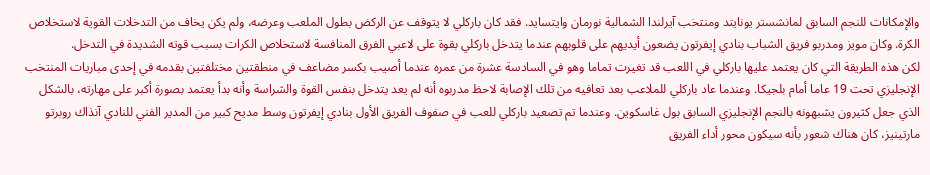والإمكانات للنجم السابق لمانشستر يونايتد ومنتخب آيرلندا الشمالية نورمان وايتسايد. فقد كان باركلي لا يتوقف عن الركض بطول الملعب وعرضه، ولم يكن يخاف من التدخلات القوية لاستخلاص الكرة. وكان مويز ومدربو فريق الشباب بنادي إيفرتون يضعون أيديهم على قلوبهم عندما يتدخل باركلي بقوة على لاعبي الفرق المنافسة لاستخلاص الكرات بسبب قوته الشديدة في التدخل.
لكن هذه الطريقة التي كان يعتمد عليها باركلي في اللعب قد تغيرت تماما وهو في السادسة عشرة من عمره عندما أصيب بكسر مضاعف في منطقتين مختلفتين بقدمه في إحدى مباريات المنتخب الإنجليزي تحت 19 عاما أمام بلجيكا. وعندما عاد باركلي للملاعب بعد تعافيه من تلك الإصابة لاحظ مدربوه أنه لم يعد يتدخل بنفس القوة والشراسة وأنه بدأ يعتمد بصورة أكبر على مهارته، بالشكل الذي جعل كثيرون يشبهونه بالنجم الإنجليزي السابق بول غاسكوين. وعندما تم تصعيد باركلي للعب في صفوف الفريق الأول بنادي إيفرتون وسط مديح كبير من المدير الفني للنادي آنذاك روبرتو مارتينيز، كان هناك شعور بأنه سيكون محور أداء الفريق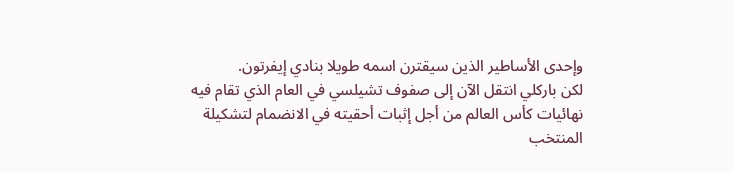وإحدى الأساطير الذين سيقترن اسمه طويلا بنادي إيفرتون.
لكن باركلي انتقل الآن إلى صفوف تشيلسي في العام الذي تقام فيه نهائيات كأس العالم من أجل إثبات أحقيته في الانضمام لتشكيلة المنتخب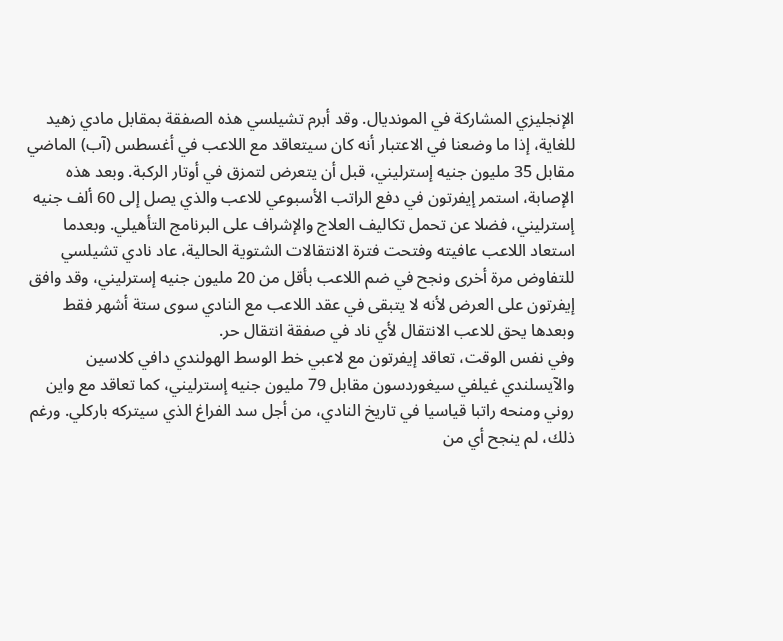الإنجليزي المشاركة في المونديال. وقد أبرم تشيلسي هذه الصفقة بمقابل مادي زهيد للغاية، إذا ما وضعنا في الاعتبار أنه كان سيتعاقد مع اللاعب في أغسطس (آب) الماضي مقابل 35 مليون جنيه إسترليني، قبل أن يتعرض لتمزق في أوتار الركبة. وبعد هذه الإصابة، استمر إيفرتون في دفع الراتب الأسبوعي للاعب والذي يصل إلى 60 ألف جنيه إسترليني، فضلا عن تحمل تكاليف العلاج والإشراف على البرنامج التأهيلي. وبعدما استعاد اللاعب عافيته وفتحت فترة الانتقالات الشتوية الحالية، عاد نادي تشيلسي للتفاوض مرة أخرى ونجح في ضم اللاعب بأقل من 20 مليون جنيه إسترليني، وقد وافق إيفرتون على العرض لأنه لا يتبقى في عقد اللاعب مع النادي سوى ستة أشهر فقط وبعدها يحق للاعب الانتقال لأي ناد في صفقة انتقال حر.
وفي نفس الوقت، تعاقد إيفرتون مع لاعبي خط الوسط الهولندي دافي كلاسين والآيسلندي غيلفي سيغوردسون مقابل 79 مليون جنيه إسترليني، كما تعاقد مع واين روني ومنحه راتبا قياسيا في تاريخ النادي، من أجل سد الفراغ الذي سيتركه باركلي. ورغم ذلك، لم ينجح أي من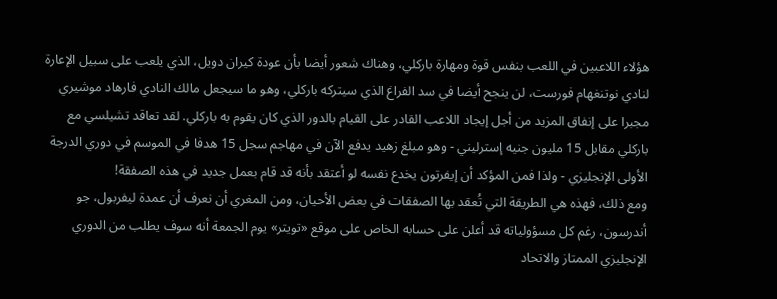هؤلاء اللاعبين في اللعب بنفس قوة ومهارة باركلي، وهناك شعور أيضا بأن عودة كيران دويل، الذي يلعب على سبيل الإعارة لنادي نوتنغهام فورست، لن ينجح أيضا في سد الفراغ الذي سيتركه باركلي، وهو ما سيجعل مالك النادي فارهاد موشيري مجبرا على إنفاق المزيد من أجل إيجاد اللاعب القادر على القيام بالدور الذي كان يقوم به باركلي. لقد تعاقد تشيلسي مع باركلي مقابل 15 مليون جنيه إسترليني - وهو مبلغ زهيد يدفع الآن في مهاجم سجل 15 هدفا في الموسم في دوري الدرجة الأولى الإنجليزي - ولذا فمن المؤكد أن إيفرتون يخدع نفسه لو أعتقد بأنه قد قام بعمل جديد في هذه الصفقة!
ومع ذلك، فهذه هي الطريقة التي تُعقد بها الصفقات في بعض الأحيان، ومن المغري أن نعرف أن عمدة ليفربول، جو أندرسون، رغم كل مسؤولياته قد أعلن على حسابه الخاص على موقع «تويتر» يوم الجمعة أنه سوف يطلب من الدوري الإنجليزي الممتاز والاتحاد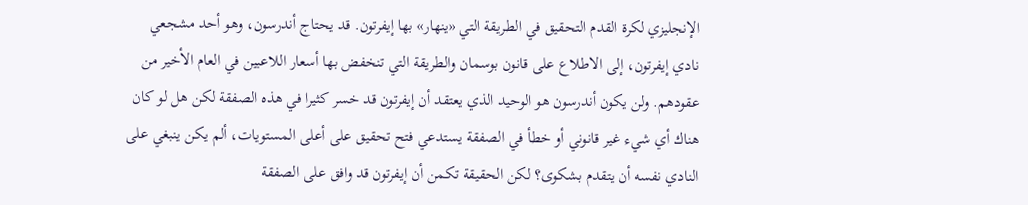الإنجليزي لكرة القدم التحقيق في الطريقة التي «ينهار» بها إيفرتون. قد يحتاج أندرسون، وهو أحد مشجعي نادي إيفرتون، إلى الاطلاع على قانون بوسمان والطريقة التي تنخفض بها أسعار اللاعبين في العام الأخير من عقودهم. ولن يكون أندرسون هو الوحيد الذي يعتقد أن إيفرتون قد خسر كثيرا في هذه الصفقة لكن هل لو كان هناك أي شيء غير قانوني أو خطأ في الصفقة يستدعي فتح تحقيق على أعلى المستويات، ألم يكن ينبغي على النادي نفسه أن يتقدم بشكوى؟ لكن الحقيقة تكمن أن إيفرتون قد وافق على الصفقة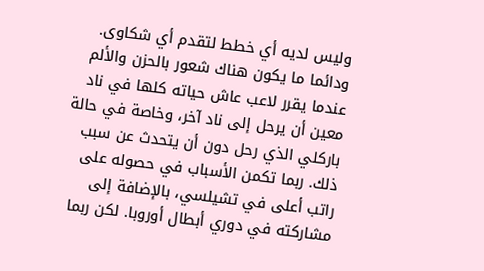وليس لديه أي خطط لتقدم أي شكاوى.
ودائما ما يكون هناك شعور بالحزن والألم عندما يقرر لاعب عاش حياته كلها في ناد معين أن يرحل إلى ناد آخر، وخاصة في حالة باركلي الذي رحل دون أن يتحدث عن سبب ذلك. ربما تكمن الأسباب في حصوله على راتب أعلى في تشيلسي، بالإضافة إلى مشاركته في دوري أبطال أوروبا. لكن ربما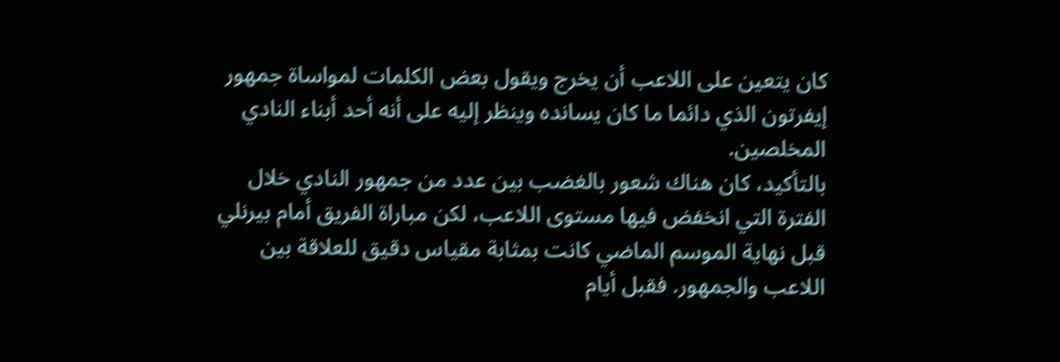كان يتعين على اللاعب أن يخرج ويقول بعض الكلمات لمواساة جمهور إيفرتون الذي دائما ما كان يسانده وينظر إليه على أنه أحد أبناء النادي المخلصين.
بالتأكيد، كان هناك شعور بالغضب بين عدد من جمهور النادي خلال الفترة التي انخفض فيها مستوى اللاعب، لكن مباراة الفريق أمام بيرنلي قبل نهاية الموسم الماضي كانت بمثابة مقياس دقيق للعلاقة بين اللاعب والجمهور. فقبل أيام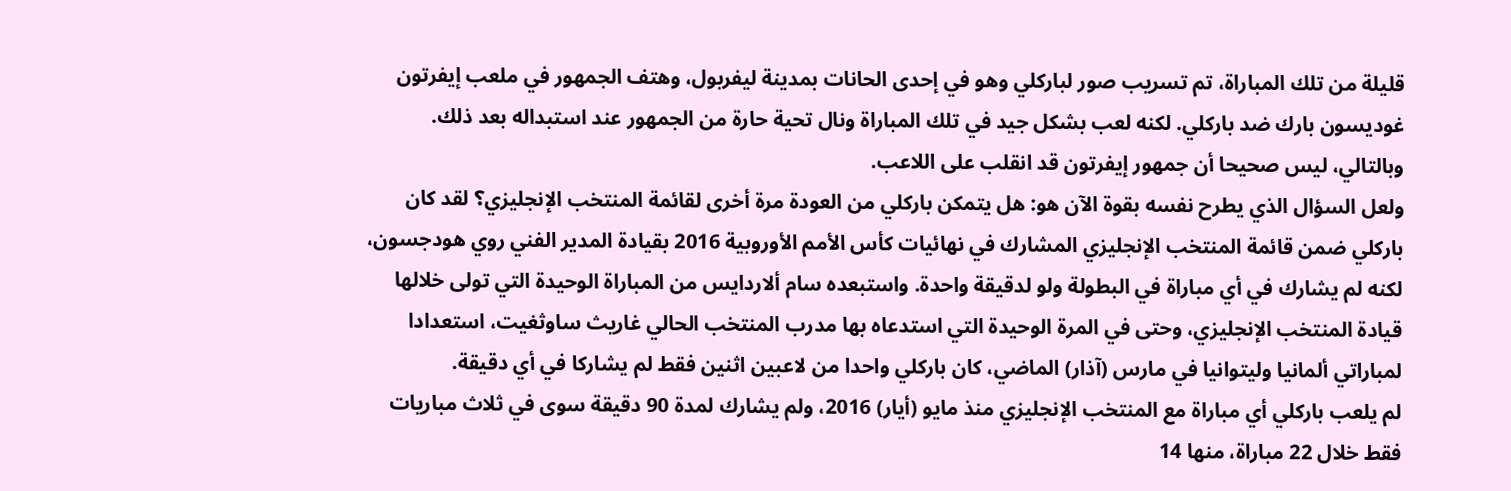قليلة من تلك المباراة، تم تسريب صور لباركلي وهو في إحدى الحانات بمدينة ليفربول، وهتف الجمهور في ملعب إيفرتون غوديسون بارك ضد باركلي. لكنه لعب بشكل جيد في تلك المباراة ونال تحية حارة من الجمهور عند استبداله بعد ذلك. وبالتالي، ليس صحيحا أن جمهور إيفرتون قد انقلب على اللاعب.
ولعل السؤال الذي يطرح نفسه بقوة الآن هو: هل يتمكن باركلي من العودة مرة أخرى لقائمة المنتخب الإنجليزي؟ لقد كان باركلي ضمن قائمة المنتخب الإنجليزي المشارك في نهائيات كأس الأمم الأوروبية 2016 بقيادة المدير الفني روي هودجسون، لكنه لم يشارك في أي مباراة في البطولة ولو لدقيقة واحدة. واستبعده سام ألاردايس من المباراة الوحيدة التي تولى خلالها قيادة المنتخب الإنجليزي، وحتى في المرة الوحيدة التي استدعاه بها مدرب المنتخب الحالي غاريث ساوثغيت، استعدادا لمباراتي ألمانيا وليتوانيا في مارس (آذار) الماضي، كان باركلي واحدا من لاعبين اثنين فقط لم يشاركا في أي دقيقة.
لم يلعب باركلي أي مباراة مع المنتخب الإنجليزي منذ مايو (أيار) 2016، ولم يشارك لمدة 90 دقيقة سوى في ثلاث مباريات فقط خلال 22 مباراة، منها 14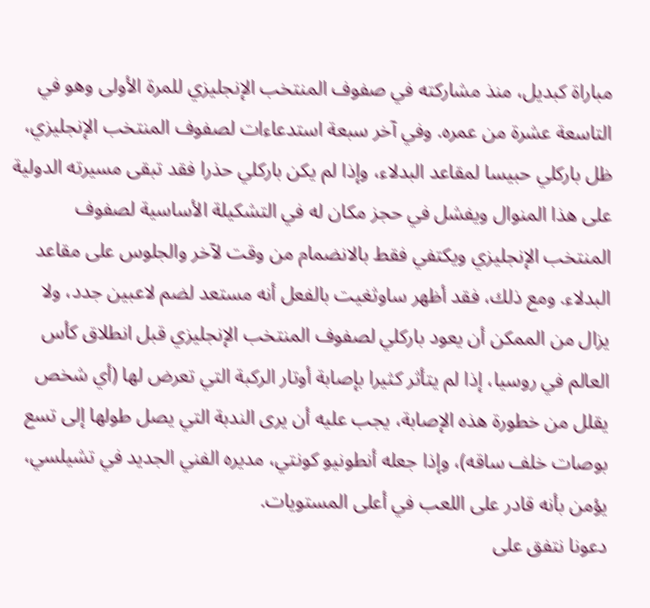مباراة كبديل، منذ مشاركته في صفوف المنتخب الإنجليزي للمرة الأولى وهو في التاسعة عشرة من عمره. وفي آخر سبعة استدعاءات لصفوف المنتخب الإنجليزي، ظل باركلي حبيسا لمقاعد البدلاء، وإذا لم يكن باركلي حذرا فقد تبقى مسيرته الدولية على هذا المنوال ويفشل في حجز مكان له في التشكيلة الأساسية لصفوف المنتخب الإنجليزي ويكتفي فقط بالانضمام من وقت لآخر والجلوس على مقاعد البدلاء. ومع ذلك، فقد أظهر ساوثغيت بالفعل أنه مستعد لضم لاعبين جدد، ولا يزال من الممكن أن يعود باركلي لصفوف المنتخب الإنجليزي قبل انطلاق كأس العالم في روسيا، إذا لم يتأثر كثيرا بإصابة أوتار الركبة التي تعرض لها (أي شخص يقلل من خطورة هذه الإصابة، يجب عليه أن يرى الندبة التي يصل طولها إلى تسع بوصات خلف ساقه)، وإذا جعله أنطونيو كونتي، مديره الفني الجديد في تشيلسي، يؤمن بأنه قادر على اللعب في أعلى المستويات.
دعونا نتفق على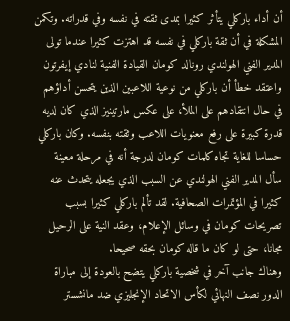أن أداء باركلي يتأثر كثيرا بمدى ثقته في نفسه وفي قدراته. وتكمن المشكلة في أن ثقة باركلي في نفسه قد اهتزت كثيرا عندما تولى المدير الفني الهولندي رونالد كومان القيادة الفنية لنادي إيفرتون واعتقد خطأ أن باركلي من نوعية اللاعبين الذين يتحسن أداؤهم في حال انتقادهم على الملأ، على عكس مارتينيز الذي كان لديه قدرة كبيرة على رفع معنويات اللاعب وثقته بنفسه. وكان باركلي حساسا للغاية تجاه كلمات كومان لدرجة أنه في مرحلة معينة سأل المدير الفني الهولندي عن السبب الذي يجعله يتحدث عنه كثيرا في المؤتمرات الصحافية. لقد تألم باركلي كثيرا بسبب تصريحات كومان في وسائل الإعلام، وعقد النية على الرحيل مجانا، حتى لو كان ما قاله كومان بحقه صحيحا.
وهناك جانب آخر في شخصية باركلي يتضح بالعودة إلى مباراة الدور نصف النهائي لكأس الاتحاد الإنجليزي ضد مانشستر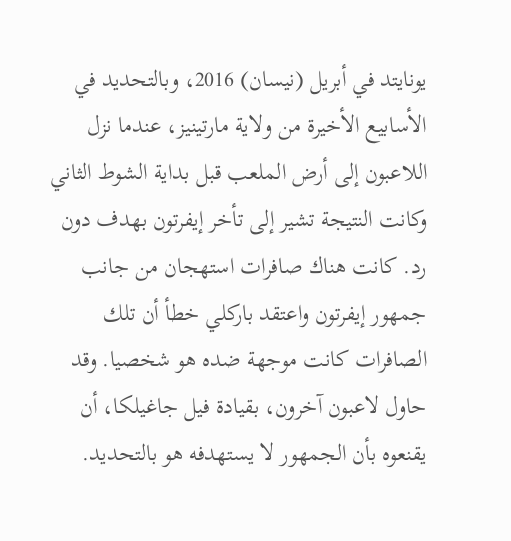يونايتد في أبريل (نيسان) 2016، وبالتحديد في الأسابيع الأخيرة من ولاية مارتينيز، عندما نزل اللاعبون إلى أرض الملعب قبل بداية الشوط الثاني وكانت النتيجة تشير إلى تأخر إيفرتون بهدف دون رد. كانت هناك صافرات استهجان من جانب جمهور إيفرتون واعتقد باركلي خطأ أن تلك الصافرات كانت موجهة ضده هو شخصيا. وقد حاول لاعبون آخرون، بقيادة فيل جاغيلكا، أن يقنعوه بأن الجمهور لا يستهدفه هو بالتحديد.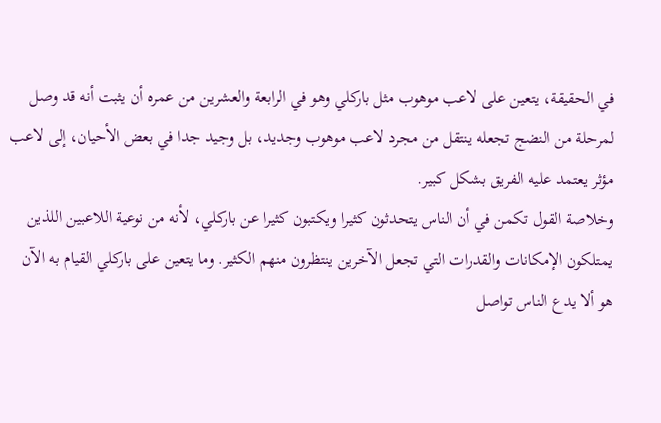في الحقيقة، يتعين على لاعب موهوب مثل باركلي وهو في الرابعة والعشرين من عمره أن يثبت أنه قد وصل لمرحلة من النضج تجعله ينتقل من مجرد لاعب موهوب وجديد، بل وجيد جدا في بعض الأحيان، إلى لاعب مؤثر يعتمد عليه الفريق بشكل كبير.
وخلاصة القول تكمن في أن الناس يتحدثون كثيرا ويكتبون كثيرا عن باركلي، لأنه من نوعية اللاعبين اللذين يمتلكون الإمكانات والقدرات التي تجعل الآخرين ينتظرون منهم الكثير. وما يتعين على باركلي القيام به الآن هو ألا يدع الناس تواصل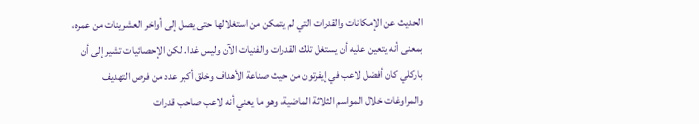الحديث عن الإمكانات والقدرات التي لم يتمكن من استغلالها حتى يصل إلى أواخر العشرينات من عمره، بمعنى أنه يتعين عليه أن يستغل تلك القدرات والفنيات الآن وليس غدا. لكن الإحصائيات تشير إلى أن باركلي كان أفضل لاعب في إيفرتون من حيث صناعة الأهداف وخلق أكبر عدد من فرص التهديف والمراوغات خلال المواسم الثلاثة الماضية، وهو ما يعني أنه لاعب صاحب قدرات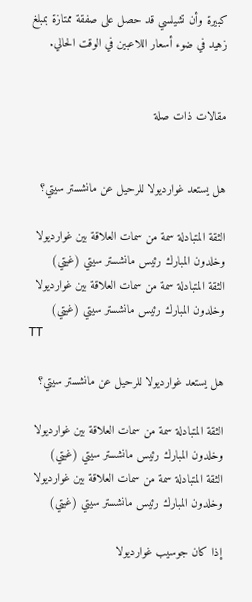كبيرة وأن تشيلسي قد حصل على صفقة ممتازة بمبلغ زهيد في ضوء أسعار اللاعبين في الوقت الحالي.


مقالات ذات صلة


هل يستعد غوارديولا للرحيل عن مانشستر سيتي؟

الثقة المتبادلة سمة من سمات العلاقة بين غوارديولا وخلدون المبارك رئيس مانشستر سيتي (غيتي)
الثقة المتبادلة سمة من سمات العلاقة بين غوارديولا وخلدون المبارك رئيس مانشستر سيتي (غيتي)
TT

هل يستعد غوارديولا للرحيل عن مانشستر سيتي؟

الثقة المتبادلة سمة من سمات العلاقة بين غوارديولا وخلدون المبارك رئيس مانشستر سيتي (غيتي)
الثقة المتبادلة سمة من سمات العلاقة بين غوارديولا وخلدون المبارك رئيس مانشستر سيتي (غيتي)

إذا كان جوسيب غوارديولا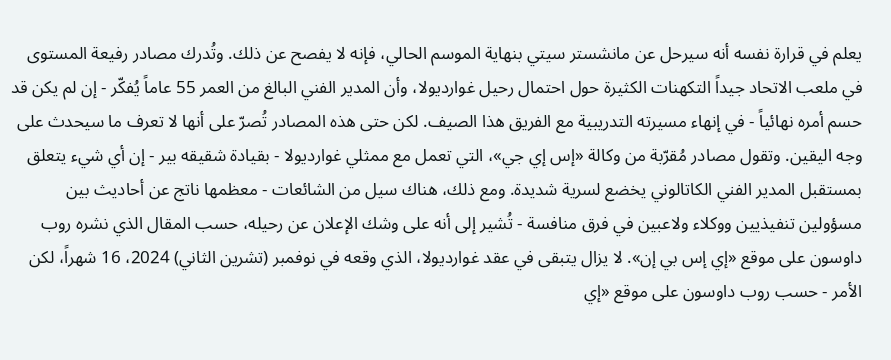يعلم في قرارة نفسه أنه سيرحل عن مانشستر سيتي بنهاية الموسم الحالي، فإنه لا يفصح عن ذلك. وتُدرك مصادر رفيعة المستوى في ملعب الاتحاد جيداً التكهنات الكثيرة حول احتمال رحيل غوارديولا، وأن المدير الفني البالغ من العمر 55 عاماً يُفكّر - إن لم يكن قد حسم أمره نهائياً - في إنهاء مسيرته التدريبية مع الفريق هذا الصيف. لكن حتى هذه المصادر تُصرّ على أنها لا تعرف ما سيحدث على وجه اليقين. وتقول مصادر مُقرّبة من وكالة «إس إي جي»، التي تعمل مع ممثلي غوارديولا - بقيادة شقيقه بير - إن أي شيء يتعلق بمستقبل المدير الفني الكاتالوني يخضع لسرية شديدة. ومع ذلك، هناك سيل من الشائعات - معظمها ناتج عن أحاديث بين مسؤولين تنفيذيين ووكلاء ولاعبين في فرق منافسة - تُشير إلى أنه على وشك الإعلان عن رحيله، حسب المقال الذي نشره روب داوسون على موقع «إي إس بي إن». لا يزال يتبقى في عقد غوارديولا، الذي وقعه في نوفمبر (تشرين الثاني) 2024، 16 شهراً، لكن الأمر - حسب روب داوسون على موقع «إي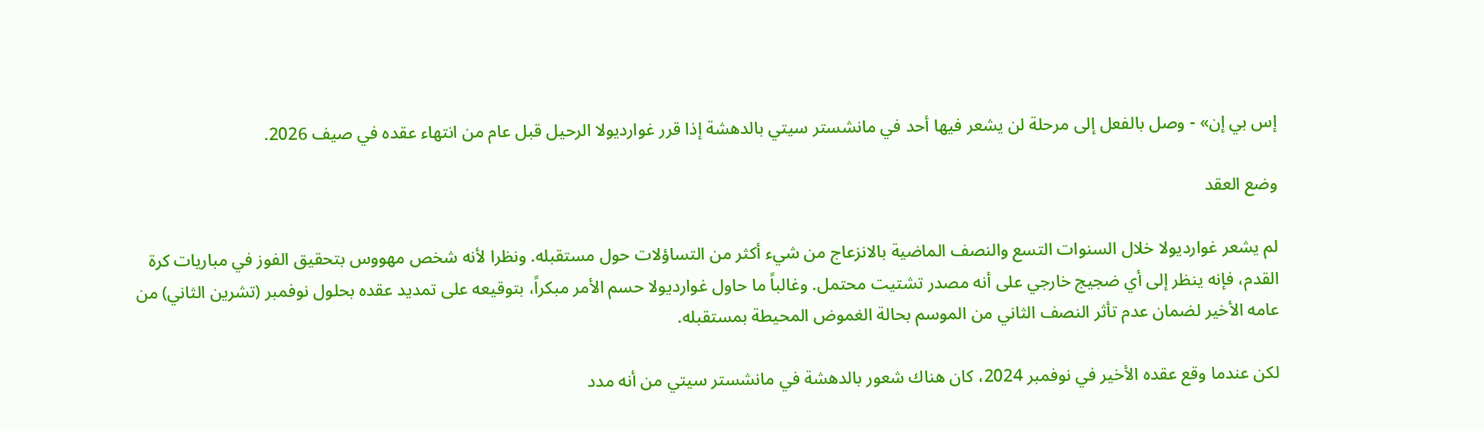إس بي إن» - وصل بالفعل إلى مرحلة لن يشعر فيها أحد في مانشستر سيتي بالدهشة إذا قرر غوارديولا الرحيل قبل عام من انتهاء عقده في صيف 2026.

وضع العقد

لم يشعر غوارديولا خلال السنوات التسع والنصف الماضية بالانزعاج من شيء أكثر من التساؤلات حول مستقبله. ونظرا لأنه شخص مهووس بتحقيق الفوز في مباريات كرة القدم، فإنه ينظر إلى أي ضجيج خارجي على أنه مصدر تشتيت محتمل. وغالباً ما حاول غوارديولا حسم الأمر مبكراً، بتوقيعه على تمديد عقده بحلول نوفمبر (تشرين الثاني) من عامه الأخير لضمان عدم تأثر النصف الثاني من الموسم بحالة الغموض المحيطة بمستقبله.

لكن عندما وقع عقده الأخير في نوفمبر 2024، كان هناك شعور بالدهشة في مانشستر سيتي من أنه مدد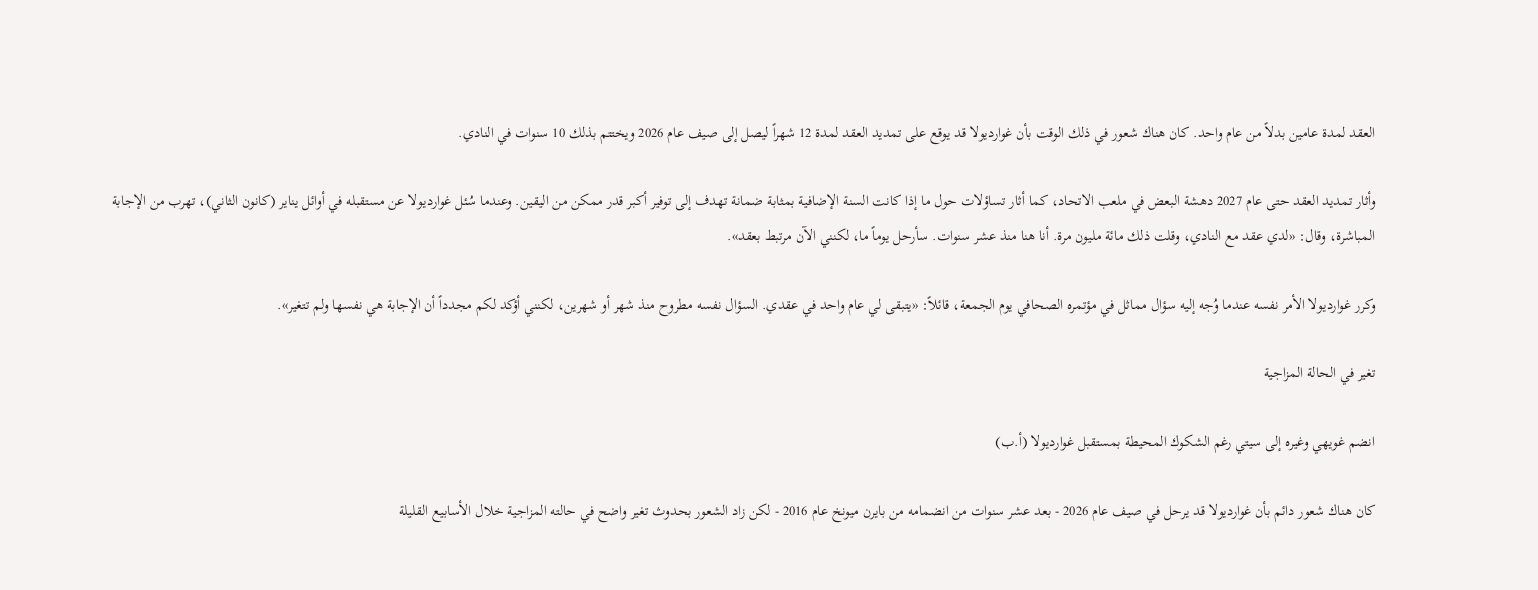العقد لمدة عامين بدلاً من عام واحد. كان هناك شعور في ذلك الوقت بأن غوارديولا قد يوقع على تمديد العقد لمدة 12 شهراً ليصل إلى صيف عام 2026 ويختتم بذلك 10 سنوات في النادي.

وأثار تمديد العقد حتى عام 2027 دهشة البعض في ملعب الاتحاد، كما أثار تساؤلات حول ما إذا كانت السنة الإضافية بمثابة ضمانة تهدف إلى توفير أكبر قدر ممكن من اليقين. وعندما سُئل غوارديولا عن مستقبله في أوائل يناير (كانون الثاني)، تهرب من الإجابة المباشرة، وقال: «لدي عقد مع النادي، وقلت ذلك مائة مليون مرة. أنا هنا منذ عشر سنوات. سأرحل يوماً ما، لكنني الآن مرتبط بعقد».

وكرر غوارديولا الأمر نفسه عندما وُجه إليه سؤال مماثل في مؤتمره الصحافي يوم الجمعة، قائلاً: «يتبقى لي عام واحد في عقدي. السؤال نفسه مطروح منذ شهر أو شهرين، لكنني أؤكد لكم مجدداً أن الإجابة هي نفسها ولم تتغير».

تغير في الحالة المزاجية

انضم غويهي وغيره إلى سيتي رغم الشكوك المحيطة بمستقبل غوارديولا (أ.ب)

كان هناك شعور دائم بأن غوارديولا قد يرحل في صيف عام 2026 - بعد عشر سنوات من انضمامه من بايرن ميونخ عام 2016 - لكن زاد الشعور بحدوث تغير واضح في حالته المزاجية خلال الأسابيع القليلة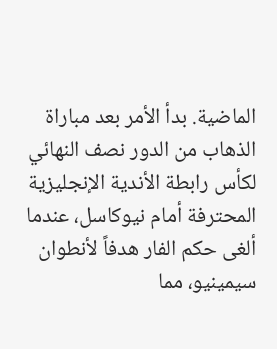الماضية. بدأ الأمر بعد مباراة الذهاب من الدور نصف النهائي لكأس رابطة الأندية الإنجليزية المحترفة أمام نيوكاسل، عندما ألغى حكم الفار هدفاً لأنطوان سيمينيو، مما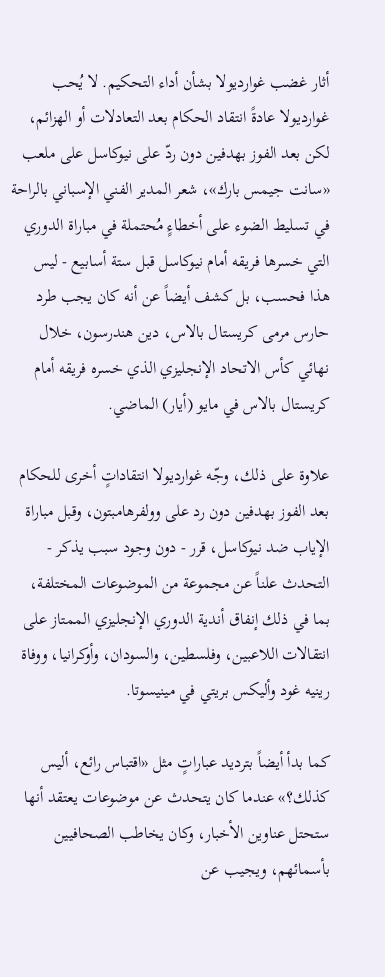أثار غضب غوارديولا بشأن أداء التحكيم. لا يُحب غوارديولا عادةً انتقاد الحكام بعد التعادلات أو الهزائم، لكن بعد الفوز بهدفين دون ردّ على نيوكاسل على ملعب «سانت جيمس بارك»، شعر المدير الفني الإسباني بالراحة في تسليط الضوء على أخطاءٍ مُحتملة في مباراة الدوري التي خسرها فريقه أمام نيوكاسل قبل ستة أسابيع - ليس هذا فحسب، بل كشف أيضاً عن أنه كان يجب طرد حارس مرمى كريستال بالاس، دين هندرسون، خلال نهائي كأس الاتحاد الإنجليزي الذي خسره فريقه أمام كريستال بالاس في مايو (أيار) الماضي.

علاوة على ذلك، وجّه غوارديولا انتقاداتٍ أخرى للحكام بعد الفوز بهدفين دون رد على وولفرهامبتون، وقبل مباراة الإياب ضد نيوكاسل، قرر - دون وجود سبب يذكر - التحدث علناً عن مجموعة من الموضوعات المختلفة، بما في ذلك إنفاق أندية الدوري الإنجليزي الممتاز على انتقالات اللاعبين، وفلسطين، والسودان، وأوكرانيا، ووفاة رينيه غود وأليكس بريتي في مينيسوتا.

كما بدأ أيضاً بترديد عباراتٍ مثل «اقتباس رائع، أليس كذلك؟» عندما كان يتحدث عن موضوعات يعتقد أنها ستحتل عناوين الأخبار، وكان يخاطب الصحافيين بأسمائهم، ويجيب عن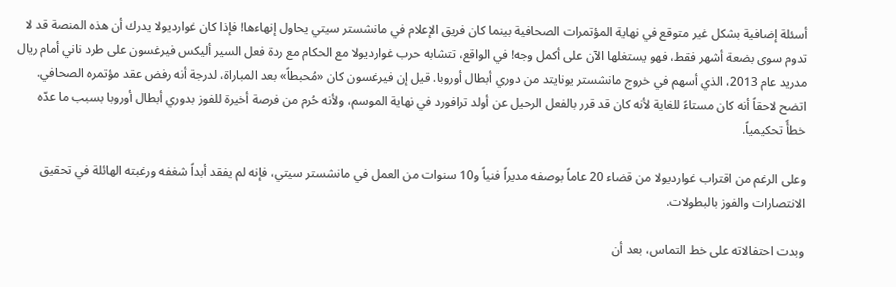أسئلة إضافية بشكل غير متوقع في نهاية المؤتمرات الصحافية بينما كان فريق الإعلام في مانشستر سيتي يحاول إنهاءها! فإذا كان غوارديولا يدرك أن هذه المنصة قد لا تدوم سوى بضعة أشهر فقط، فهو يستغلها الآن على أكمل وجه! في الواقع، تتشابه حرب غوارديولا مع الحكام مع ردة فعل السير أليكس فيرغسون على طرد ناني أمام ريال مدريد عام 2013، الذي أسهم في خروج مانشستر يونايتد من دوري أبطال أوروبا. قيل إن فيرغسون كان «مُحبطاً» بعد المباراة، لدرجة أنه رفض عقد مؤتمره الصحافي. اتضح لاحقاً أنه كان مستاءً للغاية لأنه كان قد قرر بالفعل الرحيل عن أولد ترافورد في نهاية الموسم، ولأنه حُرم من فرصة أخيرة للفوز بدوري أبطال أوروبا بسبب ما عدّه خطأً تحكيمياً.

وعلى الرغم من اقتراب غوارديولا من قضاء 20 عاماً بوصفه مديراً فنياً و10 سنوات من العمل في مانشستر سيتي، فإنه لم يفقد أبداً شغفه ورغبته الهائلة في تحقيق الانتصارات والفوز بالبطولات.

وبدت احتفالاته على خط التماس، بعد أن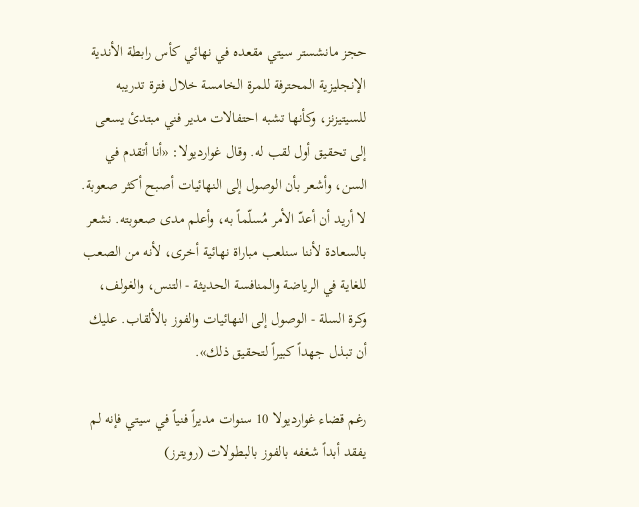حجز مانشستر سيتي مقعده في نهائي كأس رابطة الأندية الإنجليزية المحترفة للمرة الخامسة خلال فترة تدريبه للسيتيزنز، وكأنها تشبه احتفالات مدير فني مبتدئ يسعى إلى تحقيق أول لقب له. وقال غوارديولا: «أنا أتقدم في السن، وأشعر بأن الوصول إلى النهائيات أصبح أكثر صعوبة. لا أريد أن أعدّ الأمر مُسلّماً به، وأعلم مدى صعوبته. نشعر بالسعادة لأننا سنلعب مباراة نهائية أخرى، لأنه من الصعب للغاية في الرياضة والمنافسة الحديثة - التنس، والغولف، وكرة السلة - الوصول إلى النهائيات والفوز بالألقاب. عليك أن تبذل جهداً كبيراً لتحقيق ذلك».

رغم قضاء غوارديولا 10 سنوات مديراً فنياً في سيتي فإنه لم يفقد أبداً شغفه بالفوز بالبطولات (رويترز)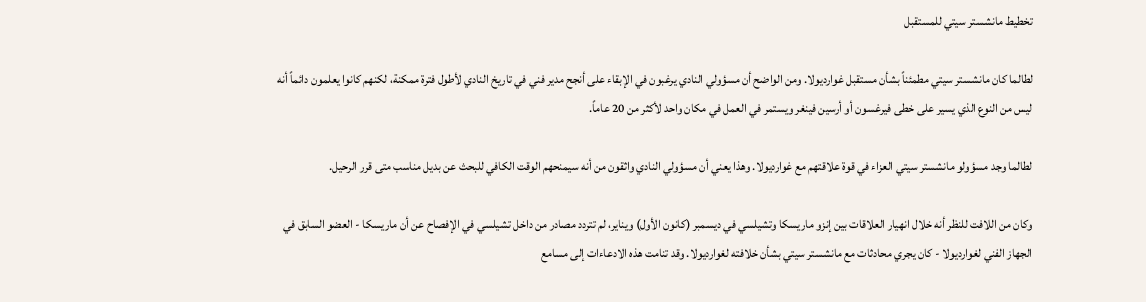تخطيط مانشستر سيتي للمستقبل

لطالما كان مانشستر سيتي مطمئناً بشأن مستقبل غوارديولا. ومن الواضح أن مسؤولي النادي يرغبون في الإبقاء على أنجح مدير فني في تاريخ النادي لأطول فترة ممكنة، لكنهم كانوا يعلمون دائماً أنه ليس من النوع الذي يسير على خطى فيرغسون أو أرسين فينغر ويستمر في العمل في مكان واحد لأكثر من 20 عاماً.

لطالما وجد مسؤولو مانشستر سيتي العزاء في قوة علاقتهم مع غوارديولا. وهذا يعني أن مسؤولي النادي واثقون من أنه سيمنحهم الوقت الكافي للبحث عن بديل مناسب متى قرر الرحيل.

وكان من اللافت للنظر أنه خلال انهيار العلاقات بين إنزو ماريسكا وتشيلسي في ديسمبر (كانون الأول) ويناير، لم تتردد مصادر من داخل تشيلسي في الإفصاح عن أن ماريسكا - العضو السابق في الجهاز الفني لغوارديولا - كان يجري محادثات مع مانشستر سيتي بشأن خلافته لغوارديولا. وقد تنامت هذه الادعاءات إلى مسامع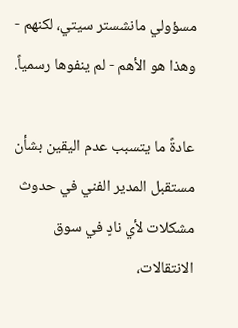مسؤولي مانشستر سيتي، لكنهم - وهذا هو الأهم - لم ينفوها رسمياً.

عادةً ما يتسبب عدم اليقين بشأن مستقبل المدير الفني في حدوث مشكلات لأي نادٍ في سوق الانتقالات،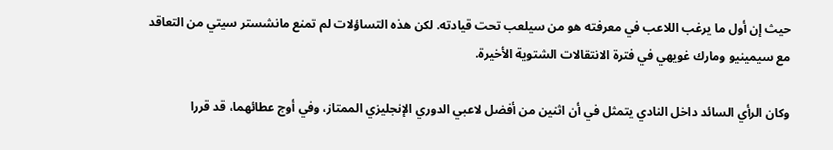حيث إن أول ما يرغب اللاعب في معرفته هو من سيلعب تحت قيادته. لكن هذه التساؤلات لم تمنع مانشستر سيتي من التعاقد مع سيمينيو ومارك غويهي في فترة الانتقالات الشتوية الأخيرة.

وكان الرأي السائد داخل النادي يتمثل في أن اثنين من أفضل لاعبي الدوري الإنجليزي الممتاز، وفي أوج عطائهما، قد قررا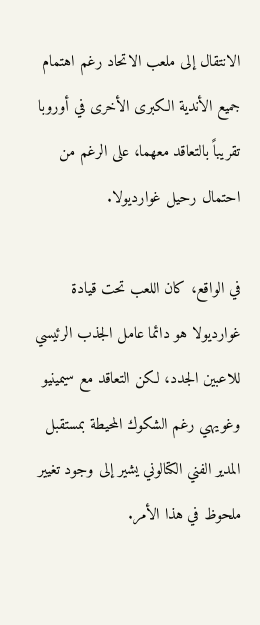الانتقال إلى ملعب الاتحاد رغم اهتمام جميع الأندية الكبرى الأخرى في أوروبا تقريباً بالتعاقد معهما، على الرغم من احتمال رحيل غوارديولا.

في الواقع، كان اللعب تحت قيادة غوارديولا هو دائما عامل الجذب الرئيسي للاعبين الجدد، لكن التعاقد مع سيمينيو وغويهي رغم الشكوك المحيطة بمستقبل المدير الفني الكتالوني يشير إلى وجود تغيير ملحوظ في هذا الأمر.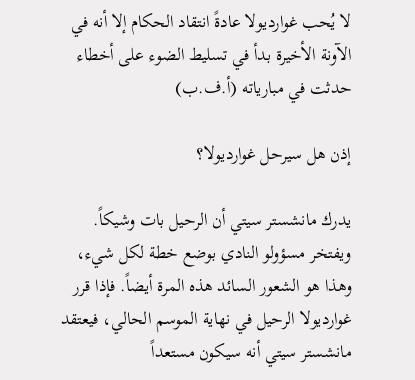لا يُحب غوارديولا عادةً انتقاد الحكام إلا أنه في الآونة الأخيرة بدأ في تسليط الضوء على أخطاء حدثت في مبارياته (أ.ف.ب)

إذن هل سيرحل غوارديولا؟

يدرك مانشستر سيتي أن الرحيل بات وشيكاً. ويفتخر مسؤولو النادي بوضع خطة لكل شيء، وهذا هو الشعور السائد هذه المرة أيضاً. فإذا قرر غوارديولا الرحيل في نهاية الموسم الحالي، فيعتقد مانشستر سيتي أنه سيكون مستعداً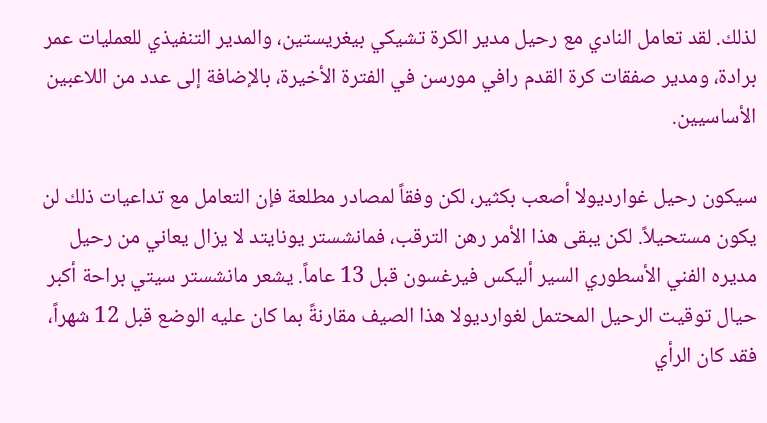لذلك. لقد تعامل النادي مع رحيل مدير الكرة تشيكي بيغريستين، والمدير التنفيذي للعمليات عمر برادة، ومدير صفقات كرة القدم رافي مورسن في الفترة الأخيرة، بالإضافة إلى عدد من اللاعبين الأساسيين.

سيكون رحيل غوارديولا أصعب بكثير، لكن وفقاً لمصادر مطلعة فإن التعامل مع تداعيات ذلك لن يكون مستحيلاً. لكن يبقى هذا الأمر رهن الترقب، فمانشستر يونايتد لا يزال يعاني من رحيل مديره الفني الأسطوري السير أليكس فيرغسون قبل 13 عاماً. يشعر مانشستر سيتي براحة أكبر حيال توقيت الرحيل المحتمل لغوارديولا هذا الصيف مقارنةً بما كان عليه الوضع قبل 12 شهراً، فقد كان الرأي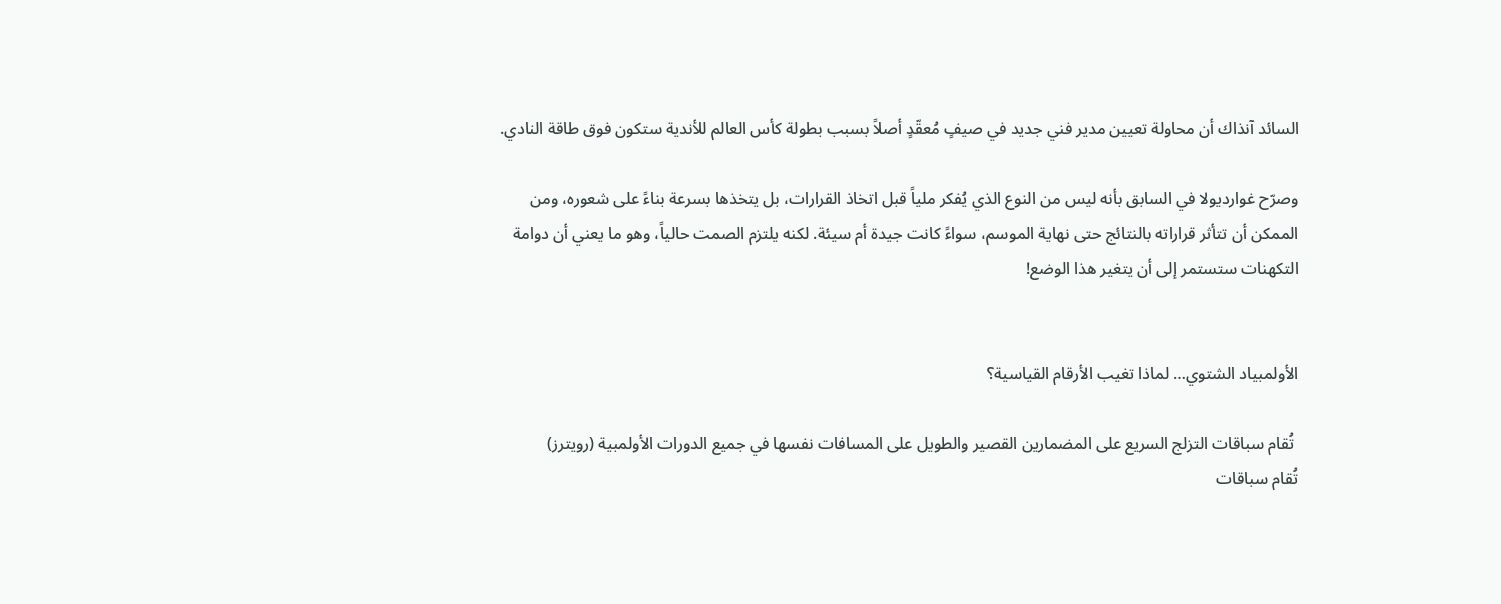السائد آنذاك أن محاولة تعيين مدير فني جديد في صيفٍ مُعقّدٍ أصلاً بسبب بطولة كأس العالم للأندية ستكون فوق طاقة النادي.

وصرّح غوارديولا في السابق بأنه ليس من النوع الذي يُفكر ملياً قبل اتخاذ القرارات، بل يتخذها بسرعة بناءً على شعوره، ومن الممكن أن تتأثر قراراته بالنتائج حتى نهاية الموسم، سواءً كانت جيدة أم سيئة. لكنه يلتزم الصمت حالياً، وهو ما يعني أن دوامة التكهنات ستستمر إلى أن يتغير هذا الوضع!


الأولمبياد الشتوي… لماذا تغيب الأرقام القياسية؟

 تُقام سباقات التزلج السريع على المضمارين القصير والطويل على المسافات نفسها في جميع الدورات الأولمبية (رويترز)
تُقام سباقات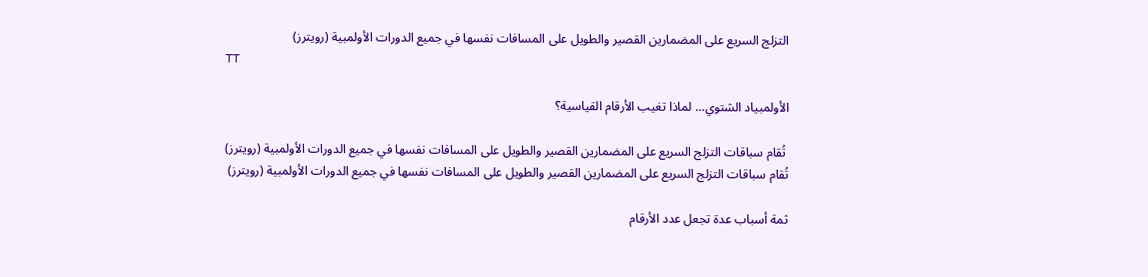التزلج السريع على المضمارين القصير والطويل على المسافات نفسها في جميع الدورات الأولمبية (رويترز)
TT

الأولمبياد الشتوي… لماذا تغيب الأرقام القياسية؟

 تُقام سباقات التزلج السريع على المضمارين القصير والطويل على المسافات نفسها في جميع الدورات الأولمبية (رويترز)
تُقام سباقات التزلج السريع على المضمارين القصير والطويل على المسافات نفسها في جميع الدورات الأولمبية (رويترز)

ثمة أسباب عدة تجعل عدد الأرقام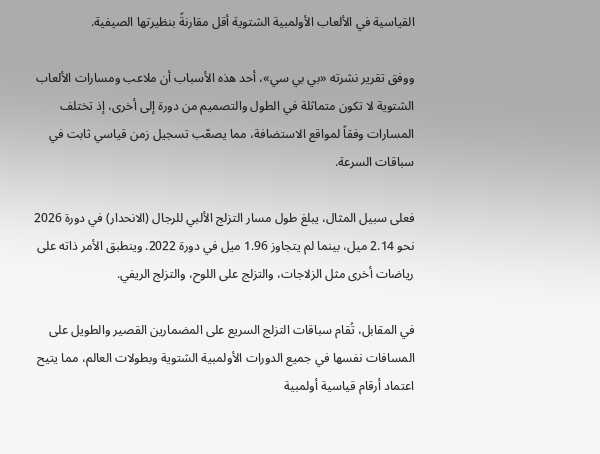القياسية في الألعاب الأولمبية الشتوية أقل مقارنةً بنظيرتها الصيفية.

ووفق تقرير نشرته «بي بي سي»، أحد هذه الأسباب أن ملاعب ومسارات الألعاب الشتوية لا تكون متماثلة في الطول والتصميم من دورة إلى أخرى، إذ تختلف المسارات وفقاً لمواقع الاستضافة، مما يصعّب تسجيل زمن قياسي ثابت في سباقات السرعة.

فعلى سبيل المثال، يبلغ طول مسار التزلج الألبي للرجال (الانحدار) في دورة 2026 نحو 2.14 ميل، بينما لم يتجاوز 1.96 ميل في دورة 2022. وينطبق الأمر ذاته على رياضات أخرى مثل الزلاجات، والتزلج على اللوح، والتزلج الريفي.

في المقابل، تُقام سباقات التزلج السريع على المضمارين القصير والطويل على المسافات نفسها في جميع الدورات الأولمبية الشتوية وبطولات العالم، مما يتيح اعتماد أرقام قياسية أولمبية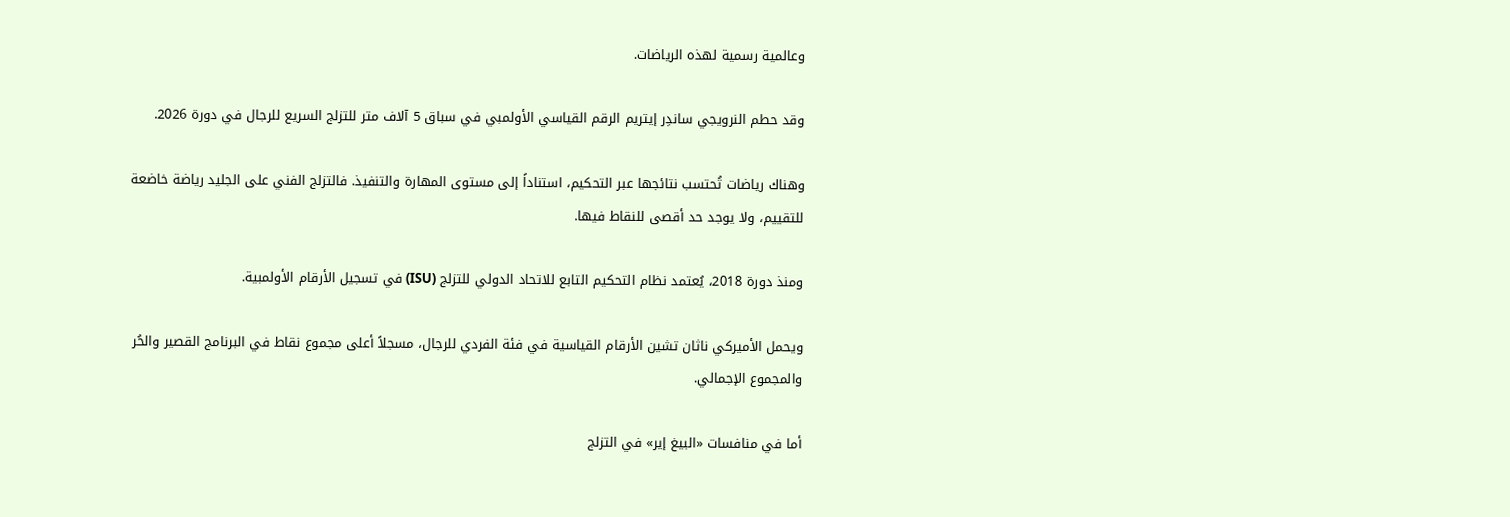وعالمية رسمية لهذه الرياضات.

وقد حطم النرويجي ساندِر إيتريم الرقم القياسي الأولمبي في سباق 5 آلاف متر للتزلج السريع للرجال في دورة 2026.

وهناك رياضات تُحتسب نتائجها عبر التحكيم، استناداً إلى مستوى المهارة والتنفيذ. فالتزلج الفني على الجليد رياضة خاضعة للتقييم، ولا يوجد حد أقصى للنقاط فيها.

ومنذ دورة 2018، يُعتمد نظام التحكيم التابع للاتحاد الدولي للتزلج (ISU) في تسجيل الأرقام الأولمبية.

ويحمل الأميركي ناثان تشين الأرقام القياسية في فئة الفردي للرجال، مسجلاً أعلى مجموع نقاط في البرنامج القصير والحُر والمجموع الإجمالي.

أما في منافسات «البيغ إير» في التزلج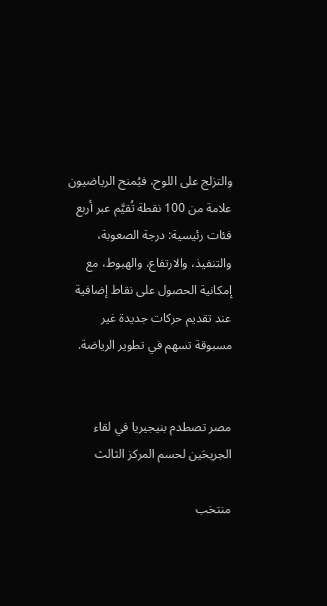والتزلج على اللوح، فيُمنح الرياضيون علامة من 100 نقطة تُقيَّم عبر أربع فئات رئيسية: درجة الصعوبة، والتنفيذ، والارتفاع، والهبوط، مع إمكانية الحصول على نقاط إضافية عند تقديم حركات جديدة غير مسبوقة تسهم في تطوير الرياضة.


مصر تصطدم بنيجيريا في لقاء الجريحَين لحسم المركز الثالث

منتخب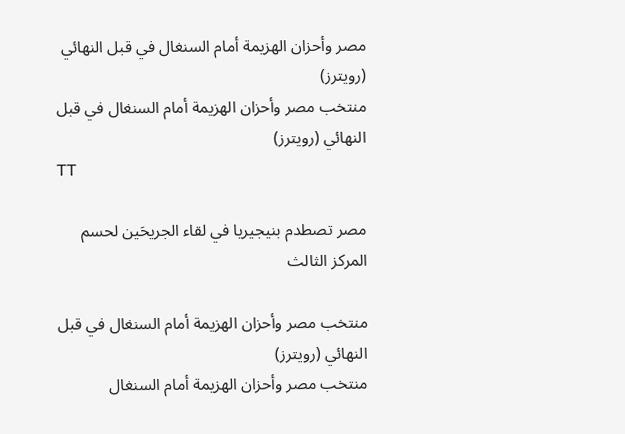مصر وأحزان الهزيمة أمام السنغال في قبل النهائي (رويترز)
منتخب مصر وأحزان الهزيمة أمام السنغال في قبل النهائي (رويترز)
TT

مصر تصطدم بنيجيريا في لقاء الجريحَين لحسم المركز الثالث

منتخب مصر وأحزان الهزيمة أمام السنغال في قبل النهائي (رويترز)
منتخب مصر وأحزان الهزيمة أمام السنغال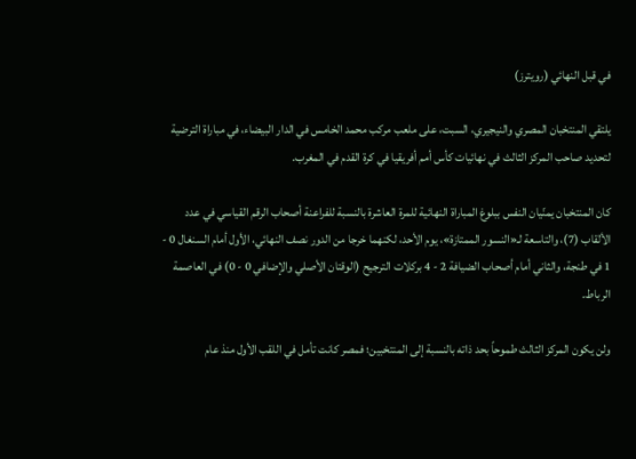في قبل النهائي (رويترز)

يلتقي المنتخبان المصري والنيجيري، السبت، على ملعب مركب محمد الخامس في الدار البيضاء، في مباراة الترضية لتحديد صاحب المركز الثالث في نهائيات كأس أمم أفريقيا في كرة القدم في المغرب.

كان المنتخبان يمنّيان النفس ببلوغ المباراة النهائية للمرة العاشرة بالنسبة للفراعنة أصحاب الرقم القياسي في عدد الألقاب (7)، والتاسعة لـ«النسور الممتازة»، يوم الأحد، لكنهما خرجا من الدور نصف النهائي، الأول أمام السنغال 0 - 1 في طنجة، والثاني أمام أصحاب الضيافة 2 - 4 بركلات الترجيح (الوقتان الأصلي والإضافي 0 - 0) في العاصمة الرباط.

ولن يكون المركز الثالث طموحاً بحد ذاته بالنسبة إلى المنتخبين؛ فمصر كانت تأمل في اللقب الأول منذ عام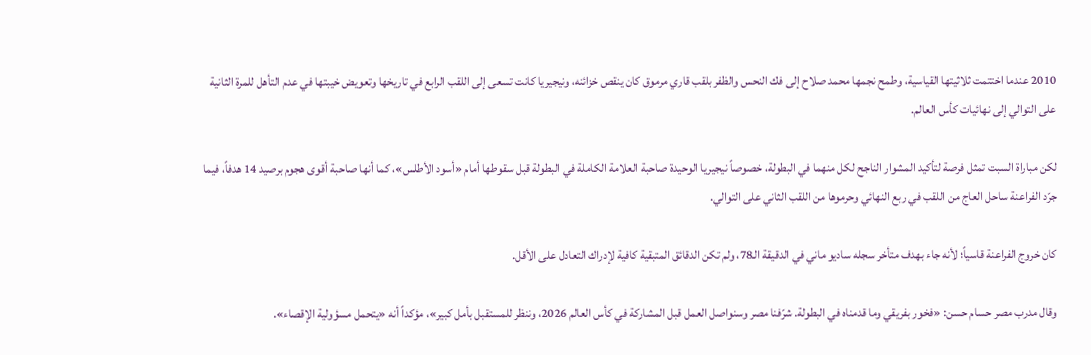2010 عندما اختتمت ثلاثيتها القياسية، وطمح نجمها محمد صلاح إلى فك النحس والظفر بلقب قاري مرموق كان ينقص خزائنه، ونيجيريا كانت تسعى إلى اللقب الرابع في تاريخها وتعويض خيبتها في عدم التأهل للمرة الثانية على التوالي إلى نهائيات كأس العالم.

لكن مباراة السبت تمثل فرصة لتأكيد المشوار الناجح لكل منهما في البطولة، خصوصاً نيجيريا الوحيدة صاحبة العلامة الكاملة في البطولة قبل سقوطها أمام «أسود الأطلس»، كما أنها صاحبة أقوى هجوم برصيد 14 هدفاً، فيما جرّد الفراعنة ساحل العاج من اللقب في ربع النهائي وحرموها من اللقب الثاني على التوالي.

كان خروج الفراعنة قاسياً؛ لأنه جاء بهدف متأخر سجله ساديو ماني في الدقيقة الـ78، ولم تكن الدقائق المتبقية كافية لإدراك التعادل على الأقل.

وقال مدرب مصر حسام حسن: «فخور بفريقي وما قدمناه في البطولة. شرّفنا مصر وسنواصل العمل قبل المشاركة في كأس العالم 2026، وننظر للمستقبل بأمل كبير»، مؤكداً أنه «يتحمل مسؤولية الإقصاء».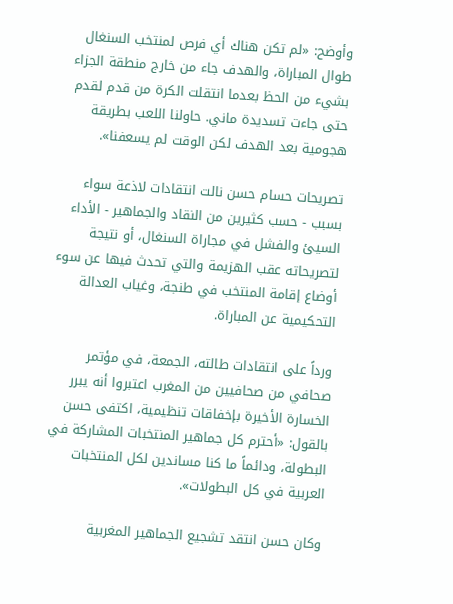وأوضح: «لم تكن هناك أي فرص لمنتخب السنغال طوال المباراة، والهدف جاء من خارج منطقة الجزاء بشيء من الحظ بعدما انتقلت الكرة من قدم لقدم حتى جاءت تسديدة ماني. حاولنا اللعب بطريقة هجومية بعد الهدف لكن الوقت لم يسعفنا».

تصريحات حسام حسن نالت انتقادات لاذعة سواء بسبب - حسب كثيرين من النقاد والجماهير - الأداء السيئ والفشل في مجاراة السنغال، أو نتيجة لتصريحاته عقب الهزيمة والتي تحدث فيها عن سوء أوضاع إقامة المنتخب في طنجة، وغياب العدالة التحكيمية عن المباراة.

ورداً على انتقادات طالته، الجمعة، في مؤتمر صحافي من صحافيين من المغرب اعتبروا أنه يبرر الخسارة الأخيرة بإخفاقات تنظيمية، اكتفى حسن بالقول: «أحترم كل جماهير المنتخبات المشاركة في البطولة، ودائماً ما كنا مساندين لكل المنتخبات العربية في كل البطولات».

وكان حسن انتقد تشجيع الجماهير المغربية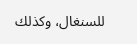للسنغال، وكذلك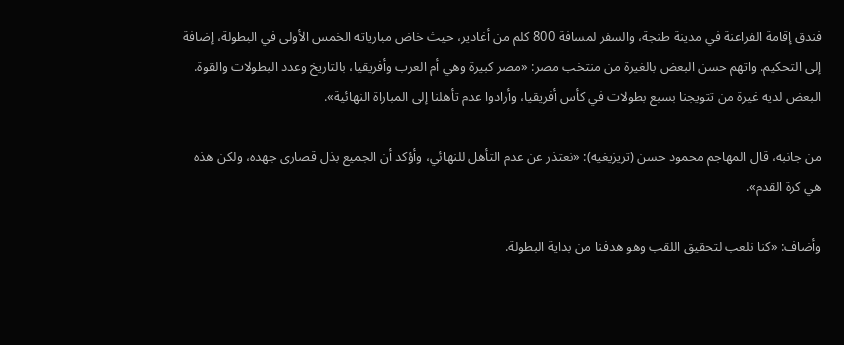فندق إقامة الفراعنة في مدينة طنجة، والسفر لمسافة 800 كلم من أغادير، حيث خاض مبارياته الخمس الأولى في البطولة، إضافة إلى التحكيم. واتهم حسن البعض بالغيرة من منتخب مصر: «مصر كبيرة وهي أم العرب وأفريقيا، بالتاريخ وعدد البطولات والقوة. البعض لديه غيرة من تتويجنا بسبع بطولات في كأس أفريقيا، وأرادوا عدم تأهلنا إلى المباراة النهائية».

من جانبه، قال المهاجم محمود حسن (تريزيغيه): «نعتذر عن عدم التأهل للنهائي، وأؤكد أن الجميع بذل قصارى جهده، ولكن هذه هي كرة القدم».

وأضاف: «كنا نلعب لتحقيق اللقب وهو هدفنا من بداية البطولة.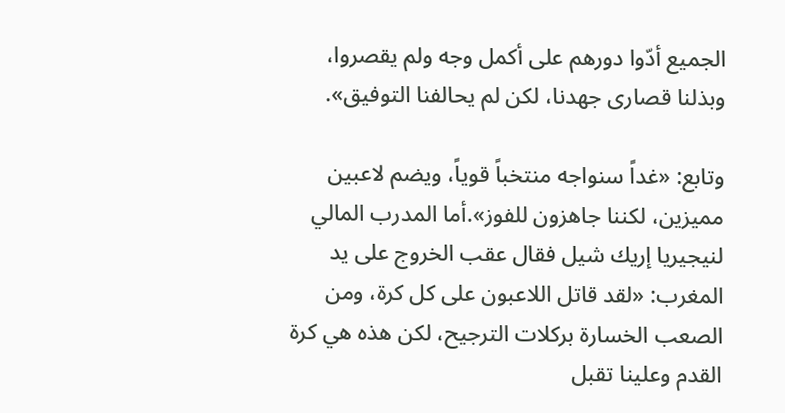الجميع أدّوا دورهم على أكمل وجه ولم يقصروا، وبذلنا قصارى جهدنا، لكن لم يحالفنا التوفيق».

وتابع: «غداً سنواجه منتخباً قوياً، ويضم لاعبين مميزين، لكننا جاهزون للفوز».أما المدرب المالي لنيجيريا إريك شيل فقال عقب الخروج على يد المغرب: «لقد قاتل اللاعبون على كل كرة، ومن الصعب الخسارة بركلات الترجيح، لكن هذه هي كرة القدم وعلينا تقبل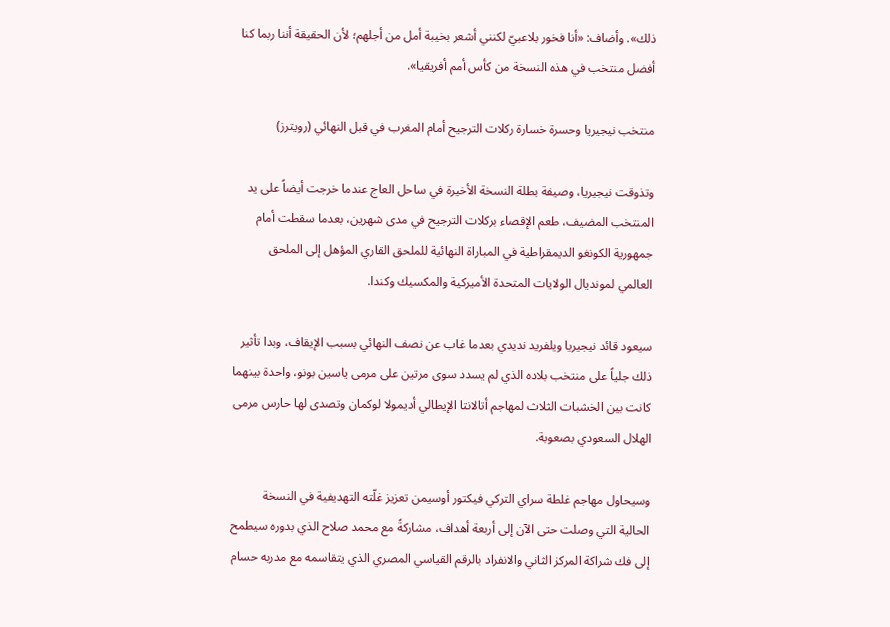ذلك». وأضاف: «أنا فخور بلاعبيّ لكنني أشعر بخيبة أمل من أجلهم؛ لأن الحقيقة أننا ربما كنا أفضل منتخب في هذه النسخة من كأس أمم أفريقيا».

منتخب نيجيريا وحسرة خسارة ركلات الترجيح أمام المغرب في قبل النهائي (رويترز)

وتذوقت نيجيريا، وصيفة بطلة النسخة الأخيرة في ساحل العاج عندما خرجت أيضاً على يد المنتخب المضيف، طعم الإقصاء بركلات الترجيح في مدى شهرين، بعدما سقطت أمام جمهورية الكونغو الديمقراطية في المباراة النهائية للملحق القاري المؤهل إلى الملحق العالمي لمونديال الولايات المتحدة الأميركية والمكسيك وكندا.

سيعود قائد نيجيريا ويلفريد نديدي بعدما غاب عن نصف النهائي بسبب الإيقاف، وبدا تأثير ذلك جلياً على منتخب بلاده الذي لم يسدد سوى مرتين على مرمى ياسين بونو، واحدة بينهما كانت بين الخشبات الثلاث لمهاجم أتالانتا الإيطالي أديمولا لوكمان وتصدى لها حارس مرمى الهلال السعودي بصعوبة.

وسيحاول مهاجم غلطة سراي التركي فيكتور أوسيمن تعزيز غلّته التهديفية في النسخة الحالية التي وصلت حتى الآن إلى أربعة أهداف، مشاركةً مع محمد صلاح الذي بدوره سيطمح إلى فك شراكة المركز الثاني والانفراد بالرقم القياسي المصري الذي يتقاسمه مع مدربه حسام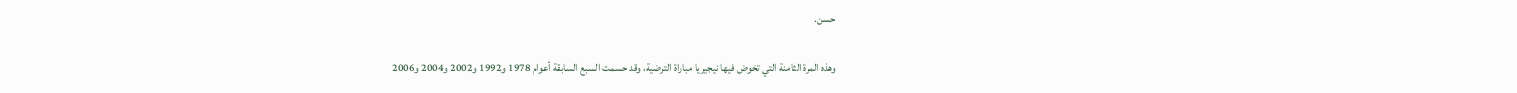حسن.

وهذه المرة الثامنة التي تخوض فيها نيجيريا مباراة الترضية، وقد حسمت السبع السابقة أعوام 1978 و1992 و2002 و2004 و2006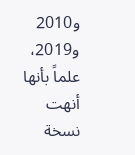و2010 و2019، علماً بأنها أنهت نسخة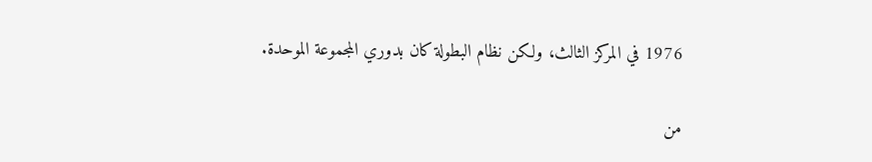1976 في المركز الثالث، ولكن نظام البطولة كان بدوري المجموعة الموحدة.

من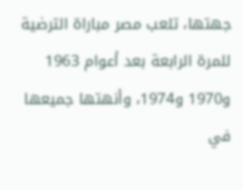جهتها، تلعب مصر مباراة الترضية للمرة الرابعة بعد أعوام 1963 و1970 و1974، وأنهتها جميعها في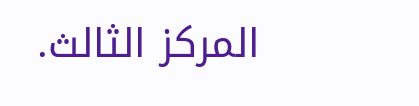المركز الثالث.